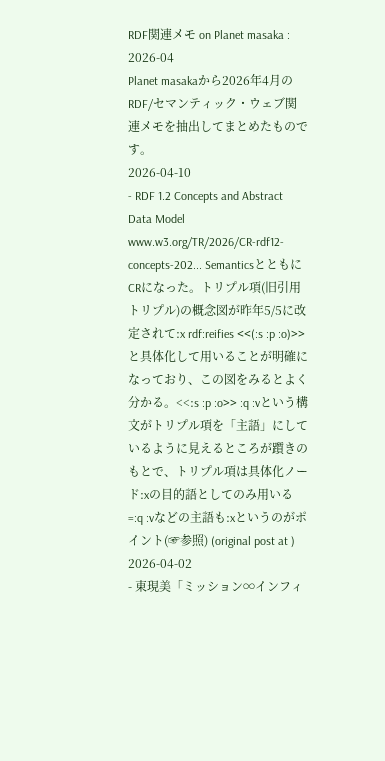RDF関連メモ on Planet masaka : 2026-04
Planet masakaから2026年4月のRDF/セマンティック・ウェブ関連メモを抽出してまとめたものです。
2026-04-10
- RDF 1.2 Concepts and Abstract Data Model www.w3.org/TR/2026/CR-rdf12-concepts-202... SemanticsとともにCRになった。トリプル項(旧引用トリプル)の概念図が昨年5/5に改定されて:x rdf:reifies <<(:s :p :o)>>と具体化して用いることが明確になっており、この図をみるとよく分かる。<<:s :p :o>> :q :vという構文がトリプル項を「主語」にしているように見えるところが躓きのもとで、トリプル項は具体化ノード:xの目的語としてのみ用いる=:q :vなどの主語も:xというのがポイント(☞参照) (original post at )
2026-04-02
- 東現美「ミッション∞インフィ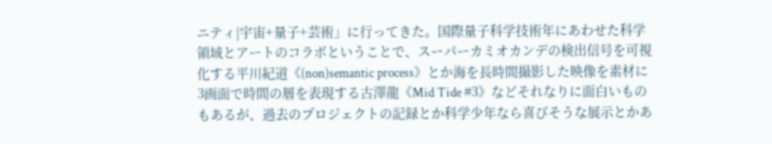ニティ|宇宙+量子+芸術」に行ってきた。国際量子科学技術年にあわせた科学領域とアートのコラボということで、スーパーカミオカンデの検出信号を可視化する平川紀道《(non)semantic process》とか海を長時間撮影した映像を素材に3画面で時間の層を表現する古澤龍《Mid Tide #3》などそれなりに面白いものもあるが、過去のプロジェクトの記録とか科学少年なら喜びそうな展示とかあ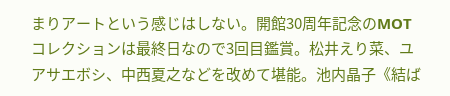まりアートという感じはしない。開館30周年記念のMOTコレクションは最終日なので3回目鑑賞。松井えり菜、ユアサエボシ、中西夏之などを改めて堪能。池内晶子《結ば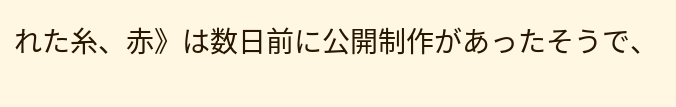れた糸、赤》は数日前に公開制作があったそうで、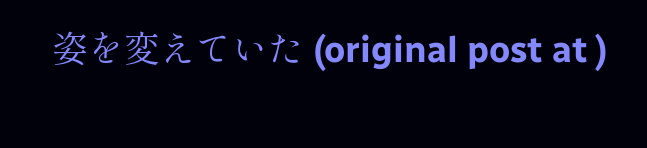姿を変えていた (original post at )